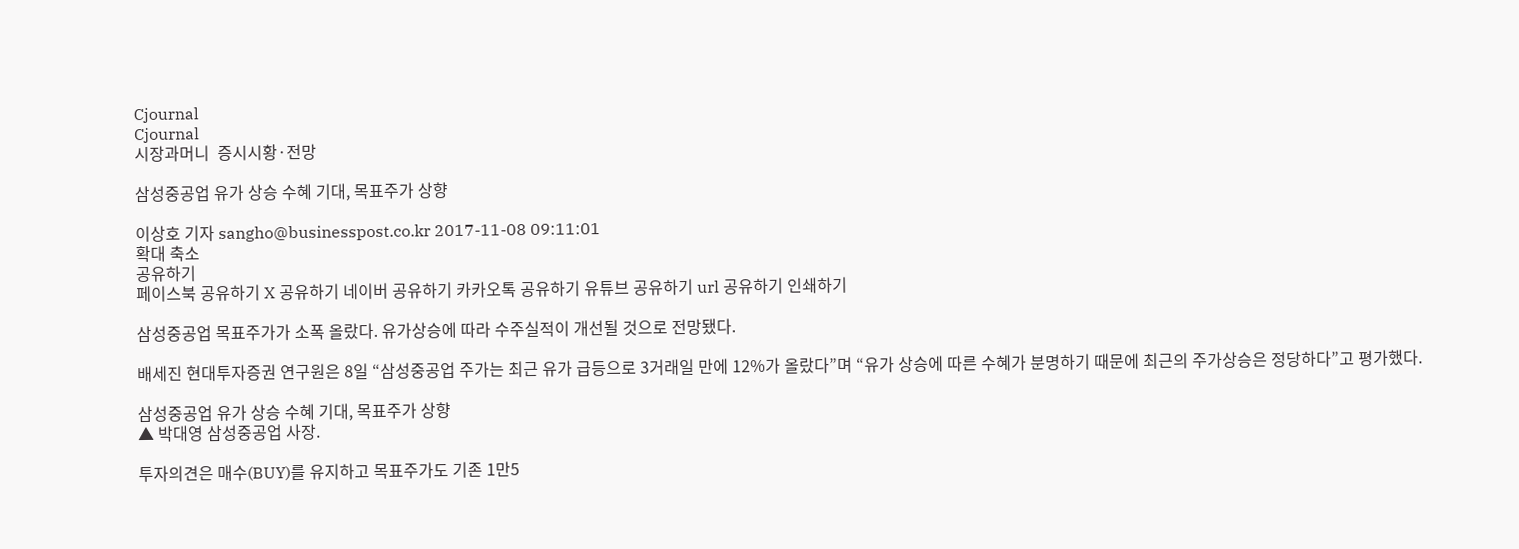Cjournal
Cjournal
시장과머니  증시시황·전망

삼성중공업 유가 상승 수혜 기대, 목표주가 상향

이상호 기자 sangho@businesspost.co.kr 2017-11-08 09:11:01
확대 축소
공유하기
페이스북 공유하기 X 공유하기 네이버 공유하기 카카오톡 공유하기 유튜브 공유하기 url 공유하기 인쇄하기

삼성중공업 목표주가가 소폭 올랐다. 유가상승에 따라 수주실적이 개선될 것으로 전망됐다.

배세진 현대투자증권 연구원은 8일 “삼성중공업 주가는 최근 유가 급등으로 3거래일 만에 12%가 올랐다”며 “유가 상승에 따른 수혜가 분명하기 때문에 최근의 주가상승은 정당하다”고 평가했다.

삼성중공업 유가 상승 수혜 기대, 목표주가 상향
▲ 박대영 삼성중공업 사장.

투자의견은 매수(BUY)를 유지하고 목표주가도 기존 1만5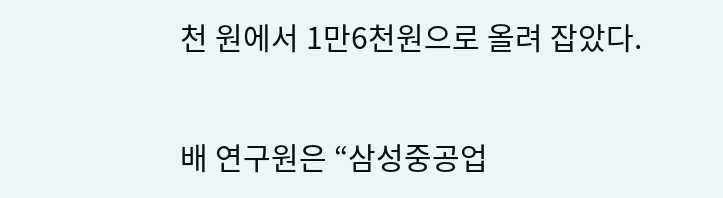천 원에서 1만6천원으로 올려 잡았다.

배 연구원은 “삼성중공업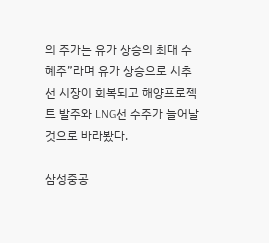의 주가는 유가 상승의 최대 수혜주”라며 유가 상승으로 시추선 시장이 회복되고 해양프로젝트 발주와 LNG선 수주가 늘어날 것으로 바라봤다.

삼성중공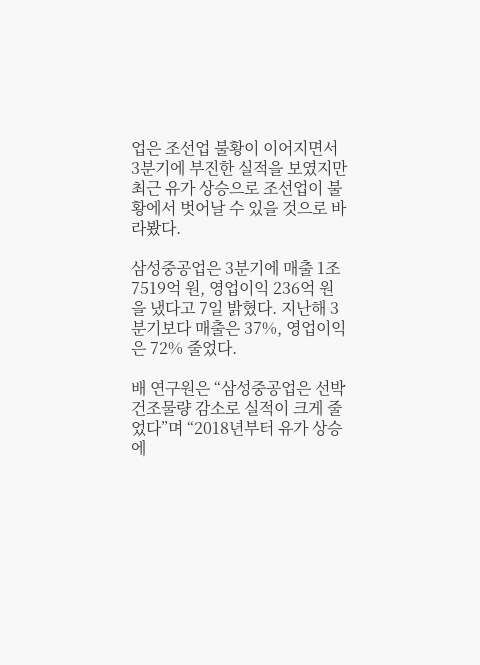업은 조선업 불황이 이어지면서 3분기에 부진한 실적을 보였지만 최근 유가 상승으로 조선업이 불황에서 벗어날 수 있을 것으로 바라봤다.

삼성중공업은 3분기에 매출 1조7519억 원, 영업이익 236억 원을 냈다고 7일 밝혔다. 지난해 3분기보다 매출은 37%, 영업이익은 72% 줄었다.

배 연구원은 “삼성중공업은 선박 건조물량 감소로 실적이 크게 줄었다”며 “2018년부터 유가 상승에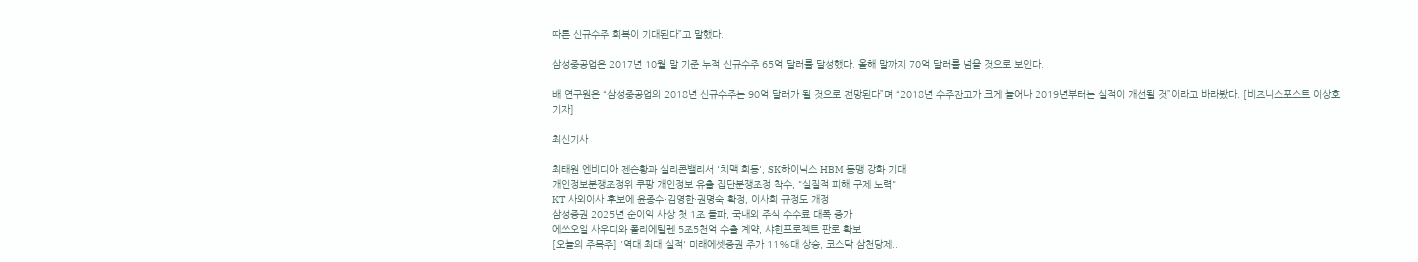따른 신규수주 회복이 기대된다”고 말했다.

삼성중공업은 2017년 10월 말 기준 누적 신규수주 65억 달러를 달성했다. 올해 말까지 70억 달러를 넘을 것으로 보인다.

배 연구원은 “삼성중공업의 2018년 신규수주는 90억 달러가 될 것으로 전망된다”며 “2018년 수주잔고가 크게 늘어나 2019년부터는 실적이 개선될 것”이라고 바라봤다. [비즈니스포스트 이상호 기자]

최신기사

최태원 엔비디아 젠슨황과 실리콘밸리서 '치맥 회동', SK하이닉스 HBM 동맹 강화 기대
개인정보분쟁조정위 쿠팡 개인정보 유출 집단분쟁조정 착수, "실질적 피해 구제 노력"
KT 사외이사 후보에 윤종수·김영한·권명숙 확정, 이사회 규정도 개정
삼성증권 2025년 순이익 사상 첫 1조 돌파, 국내외 주식 수수료 대폭 증가
에쓰오일 사우디와 폴리에틸렌 5조5천억 수출 계약, 샤힌프로젝트 판로 확보
[오늘의 주목주] '역대 최대 실적' 미래에셋증권 주가 11%대 상승, 코스닥 삼천당제..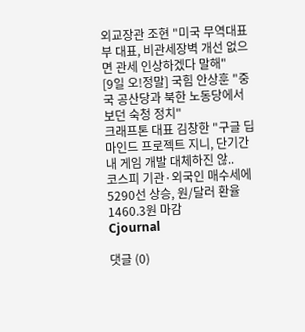외교장관 조현 "미국 무역대표부 대표, 비관세장벽 개선 없으면 관세 인상하겠다 말해"
[9일 오!정말] 국힘 안상훈 "중국 공산당과 북한 노동당에서 보던 숙청 정치"
크래프톤 대표 김창한 "구글 딥마인드 프로젝트 지니, 단기간 내 게임 개발 대체하진 않..
코스피 기관·외국인 매수세에 5290선 상승, 원/달러 환율 1460.3원 마감
Cjournal

댓글 (0)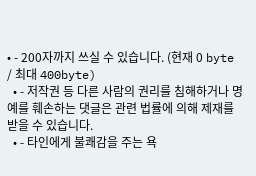• - 200자까지 쓰실 수 있습니다. (현재 0 byte / 최대 400byte)
  • - 저작권 등 다른 사람의 권리를 침해하거나 명예를 훼손하는 댓글은 관련 법률에 의해 제재를 받을 수 있습니다.
  • - 타인에게 불쾌감을 주는 욕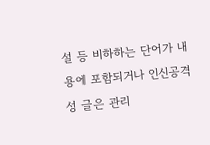설 등 비하하는 단어가 내용에 포함되거나 인신공격성 글은 관리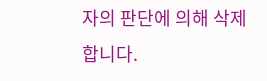자의 판단에 의해 삭제 합니다.